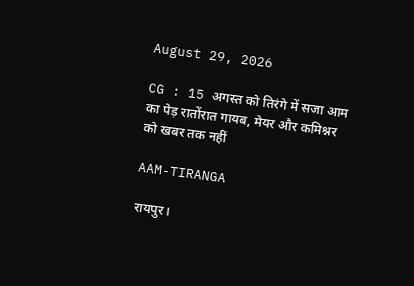August 29, 2026

CG : 15 अगस्त को तिरंगे में सजा आम का पेड़ रातोंरात गायब, मेयर और कमिश्नर को खबर तक नहीं

AAM-TIRANGA

रायपुर।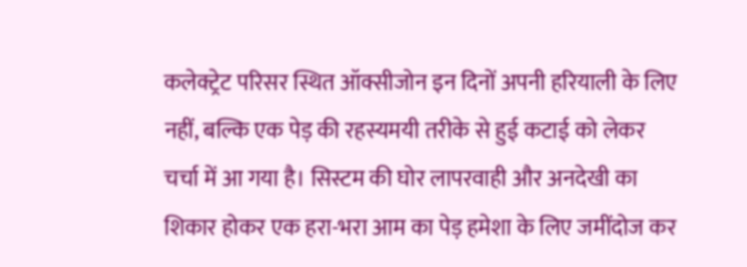कलेक्ट्रेट परिसर स्थित ऑक्सीजोन इन दिनों अपनी हरियाली के लिए नहीं, बल्कि एक पेड़ की रहस्यमयी तरीके से हुई कटाई को लेकर चर्चा में आ गया है। सिस्टम की घोर लापरवाही और अनदेखी का शिकार होकर एक हरा-भरा आम का पेड़ हमेशा के लिए जमींदोज कर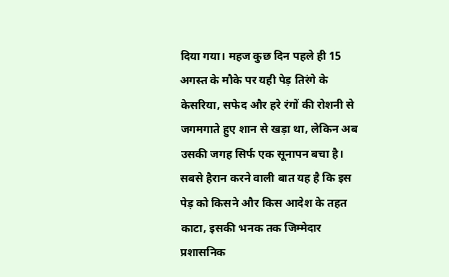दिया गया। महज कुछ दिन पहले ही 15 अगस्त के मौके पर यही पेड़ तिरंगे के केसरिया, सफेद और हरे रंगों की रोशनी से जगमगाते हुए शान से खड़ा था, लेकिन अब उसकी जगह सिर्फ एक सूनापन बचा है। सबसे हैरान करने वाली बात यह है कि इस पेड़ को किसने और किस आदेश के तहत काटा, इसकी भनक तक जिम्मेदार प्रशासनिक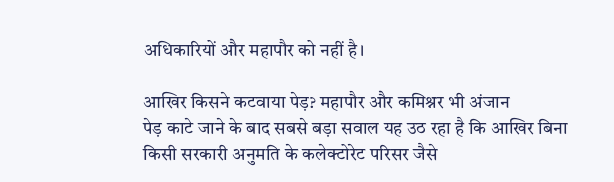अधिकारियों और महापौर को नहीं है।

आखिर किसने कटवाया पेड़? महापौर और कमिश्नर भी अंजान
पेड़ काटे जाने के बाद सबसे बड़ा सवाल यह उठ रहा है कि आखिर बिना किसी सरकारी अनुमति के कलेक्टोरेट परिसर जैसे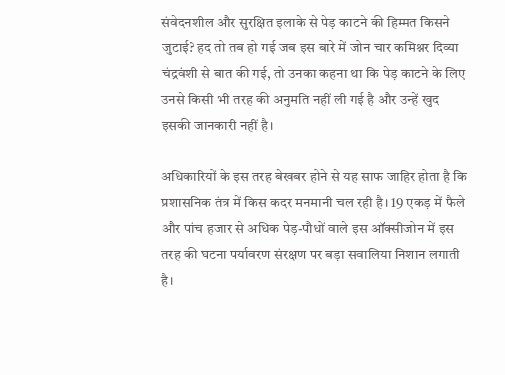संवेदनशील और सुरक्षित इलाके से पेड़ काटने की हिम्मत किसने जुटाई? हद तो तब हो गई जब इस बारे में जोन चार कमिश्नर दिव्या चंद्रवंशी से बात की गई, तो उनका कहना था कि पेड़ काटने के लिए उनसे किसी भी तरह की अनुमति नहीं ली गई है और उन्हें खुद इसकी जानकारी नहीं है।

अधिकारियों के इस तरह बेखबर होने से यह साफ जाहिर होता है कि प्रशासनिक तंत्र में किस कदर मनमानी चल रही है। 19 एकड़ में फैले और पांच हजार से अधिक पेड़-पौधों वाले इस ऑक्सीजोन में इस तरह की घटना पर्यावरण संरक्षण पर बड़ा सवालिया निशान लगाती है।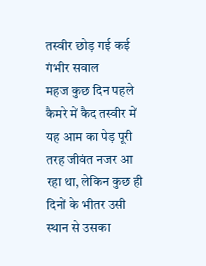तस्वीर छोड़ गई कई गंभीर सवाल
महज कुछ दिन पहले कैमरे में कैद तस्वीर में यह आम का पेड़ पूरी तरह जीवंत नजर आ रहा था, लेकिन कुछ ही दिनों के भीतर उसी स्थान से उसका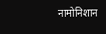नामोनिशान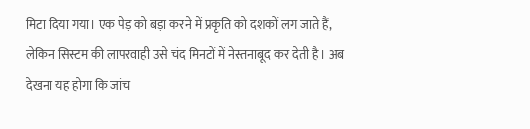मिटा दिया गया। एक पेड़ को बड़ा करने में प्रकृति को दशकों लग जाते हैं, लेकिन सिस्टम की लापरवाही उसे चंद मिनटों में नेस्तनाबूद कर देती है। अब देखना यह होगा कि जांच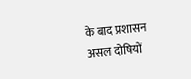के बाद प्रशासन असल दोषियों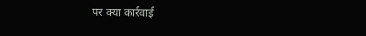पर क्या कार्रवाई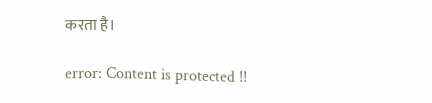करता है।

error: Content is protected !!